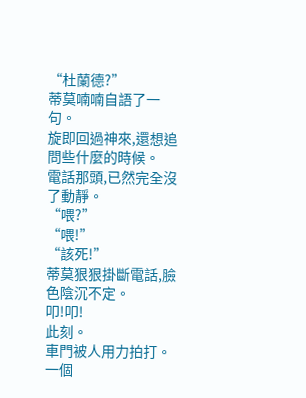“杜蘭德?”
蒂莫喃喃自語了一句。
旋即回過神來,還想追問些什麼的時候。
電話那頭,已然完全沒了動靜。
“喂?”
“喂!”
“該死!”
蒂莫狠狠掛斷電話,臉色陰沉不定。
叩!叩!
此刻。
車門被人用力拍打。
一個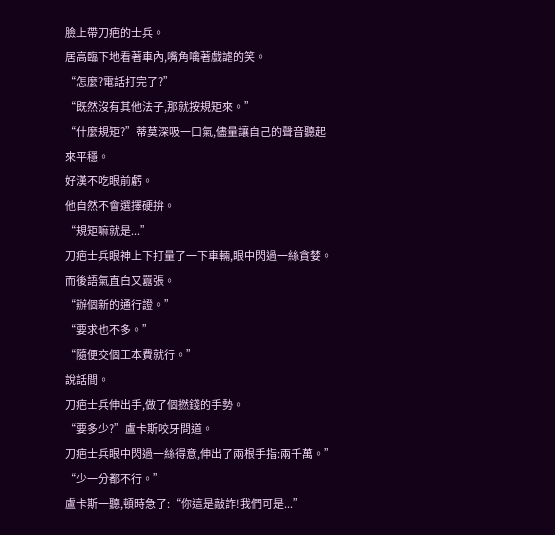臉上帶刀疤的士兵。
居高臨下地看著車內,嘴角噙著戲謔的笑。
“怎麼?電話打完了?”
“既然沒有其他法子,那就按規矩來。”
“什麼規矩?”蒂莫深吸一口氣,儘量讓自己的聲音聽起來平穩。
好漢不吃眼前虧。
他自然不會選擇硬拚。
“規矩嘛就是...”
刀疤士兵眼神上下打量了一下車輛,眼中閃過一絲貪婪。
而後語氣直白又囂張。
“辦個新的通行證。”
“要求也不多。”
“隨便交個工本費就行。”
說話間。
刀疤士兵伸出手,做了個撚錢的手勢。
“要多少?”盧卡斯咬牙問道。
刀疤士兵眼中閃過一絲得意,伸出了兩根手指:兩千萬。”
“少一分都不行。”
盧卡斯一聽,頓時急了:“你這是敲詐!我們可是...”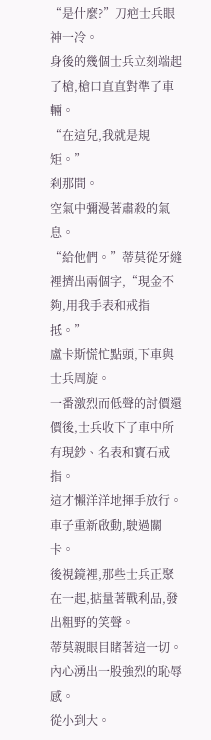“是什麼?”刀疤士兵眼神一冷。
身後的幾個士兵立刻端起了槍,槍口直直對準了車輛。
“在這兒,我就是規矩。”
刹那間。
空氣中彌漫著肅殺的氣息。
“給他們。”蒂莫從牙縫裡擠出兩個字,“現金不夠,用我手表和戒指抵。”
盧卡斯慌忙點頭,下車與士兵周旋。
一番激烈而低聲的討價還價後,士兵收下了車中所有現鈔、名表和寶石戒指。
這才懶洋洋地揮手放行。
車子重新啟動,駛過關卡。
後視鏡裡,那些士兵正聚在一起,掂量著戰利品,發出粗野的笑聲。
蒂莫親眼目睹著這一切。
內心湧出一股強烈的恥辱感。
從小到大。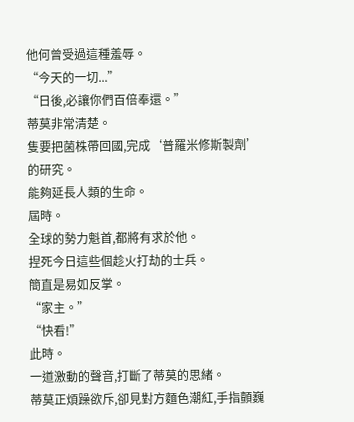他何曾受過這種羞辱。
“今天的一切...”
“日後,必讓你們百倍奉還。”
蒂莫非常清楚。
隻要把菌株帶回國,完成‘普羅米修斯製劑’的研究。
能夠延長人類的生命。
屆時。
全球的勢力魁首,都將有求於他。
捏死今日這些個趁火打劫的士兵。
簡直是易如反掌。
“家主。”
“快看!”
此時。
一道激動的聲音,打斷了蒂莫的思緒。
蒂莫正煩躁欲斥,卻見對方麵色潮紅,手指顫巍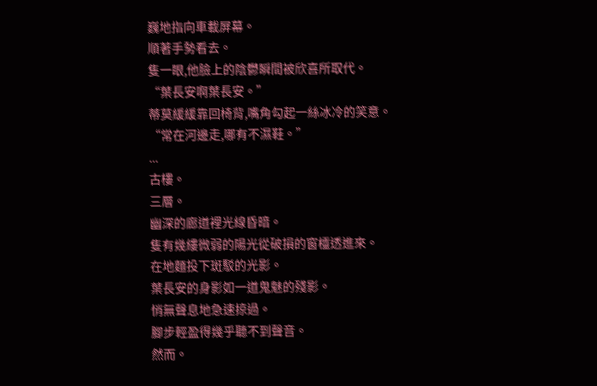巍地指向車載屏幕。
順著手勢看去。
隻一眼,他臉上的陰鬱瞬間被欣喜所取代。
“葉長安啊葉長安。”
蒂莫緩緩靠回椅背,嘴角勾起一絲冰冷的笑意。
“常在河邊走,哪有不濕鞋。”
...
古樓。
三層。
幽深的廊道裡光線昏暗。
隻有幾縷微弱的陽光從破損的窗欞透進來。
在地麵投下斑駁的光影。
葉長安的身影如一道鬼魅的殘影。
悄無聲息地急速掠過。
腳步輕盈得幾乎聽不到聲音。
然而。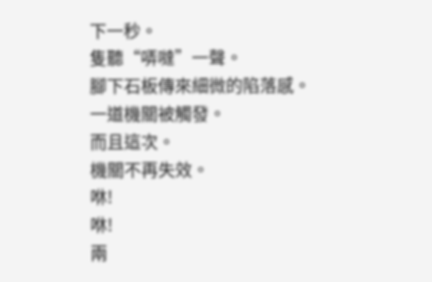下一秒。
隻聽“哢噠”一聲。
腳下石板傳來細微的陷落感。
一道機關被觸發。
而且這次。
機關不再失效。
咻!
咻!
兩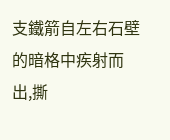支鐵箭自左右石壁的暗格中疾射而出,撕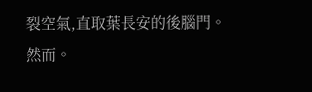裂空氣,直取葉長安的後腦門。
然而。